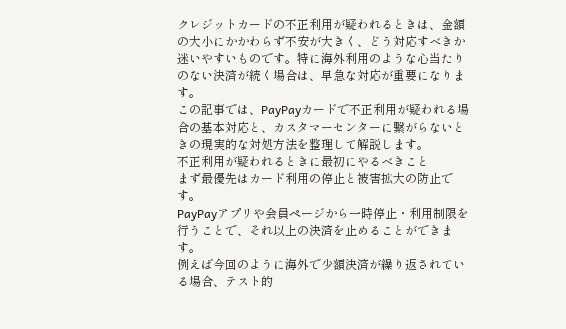クレジットカードの不正利用が疑われるときは、金額の大小にかかわらず不安が大きく、どう対応すべきか迷いやすいものです。特に海外利用のような心当たりのない決済が続く場合は、早急な対応が重要になります。
この記事では、PayPayカードで不正利用が疑われる場合の基本対応と、カスタマーセンターに繋がらないときの現実的な対処方法を整理して解説します。
不正利用が疑われるときに最初にやるべきこと
まず最優先はカード利用の停止と被害拡大の防止です。
PayPayアプリや会員ページから一時停止・利用制限を行うことで、それ以上の決済を止めることができます。
例えば今回のように海外で少額決済が繰り返されている場合、テスト的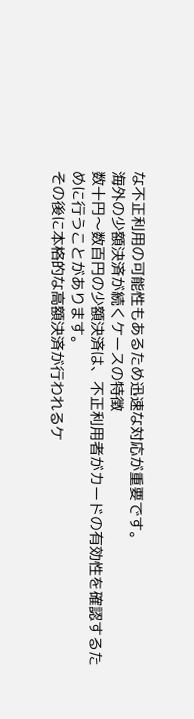な不正利用の可能性もあるため迅速な対応が重要です。
海外の少額決済が続くケースの特徴
数十円〜数百円の少額決済は、不正利用者がカードの有効性を確認するために行うことがあります。
その後に本格的な高額決済が行われるケ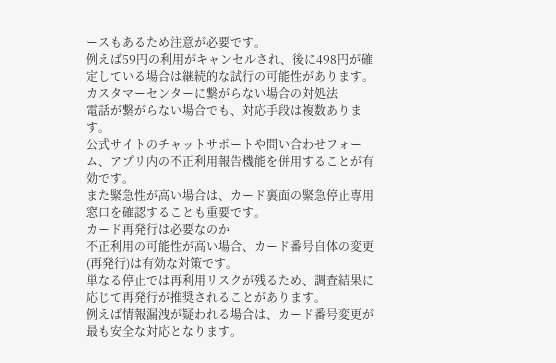ースもあるため注意が必要です。
例えば59円の利用がキャンセルされ、後に498円が確定している場合は継続的な試行の可能性があります。
カスタマーセンターに繋がらない場合の対処法
電話が繋がらない場合でも、対応手段は複数あります。
公式サイトのチャットサポートや問い合わせフォーム、アプリ内の不正利用報告機能を併用することが有効です。
また緊急性が高い場合は、カード裏面の緊急停止専用窓口を確認することも重要です。
カード再発行は必要なのか
不正利用の可能性が高い場合、カード番号自体の変更(再発行)は有効な対策です。
単なる停止では再利用リスクが残るため、調査結果に応じて再発行が推奨されることがあります。
例えば情報漏洩が疑われる場合は、カード番号変更が最も安全な対応となります。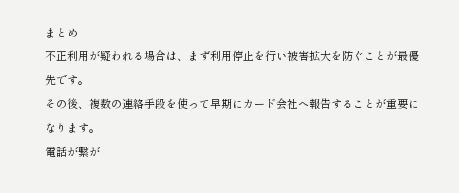まとめ
不正利用が疑われる場合は、まず利用停止を行い被害拡大を防ぐことが最優先です。
その後、複数の連絡手段を使って早期にカード会社へ報告することが重要になります。
電話が繋が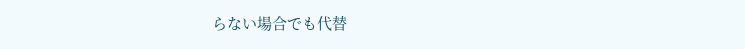らない場合でも代替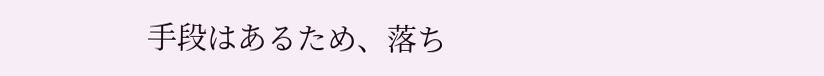手段はあるため、落ち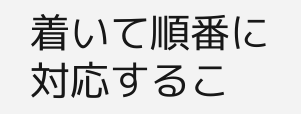着いて順番に対応するこ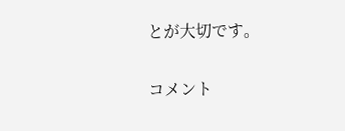とが大切です。


コメント